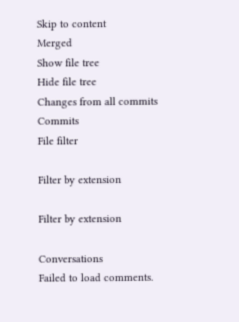Skip to content
Merged
Show file tree
Hide file tree
Changes from all commits
Commits
File filter

Filter by extension

Filter by extension

Conversations
Failed to load comments.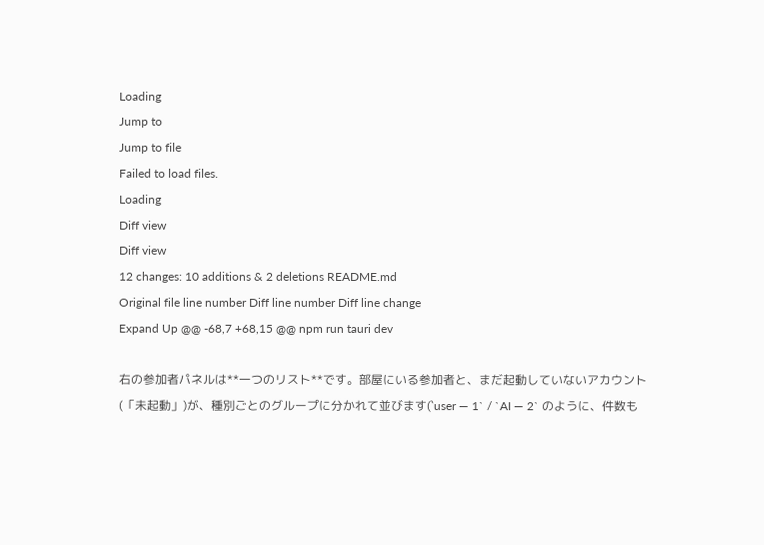Loading
Jump to
Jump to file
Failed to load files.
Loading
Diff view
Diff view
12 changes: 10 additions & 2 deletions README.md
Original file line number Diff line number Diff line change
Expand Up @@ -68,7 +68,15 @@ npm run tauri dev

右の参加者パネルは**一つのリスト**です。部屋にいる参加者と、まだ起動していないアカウント(「未起動」)が、種別ごとのグループに分かれて並びます(`user — 1` / `AI — 2` のように、件数も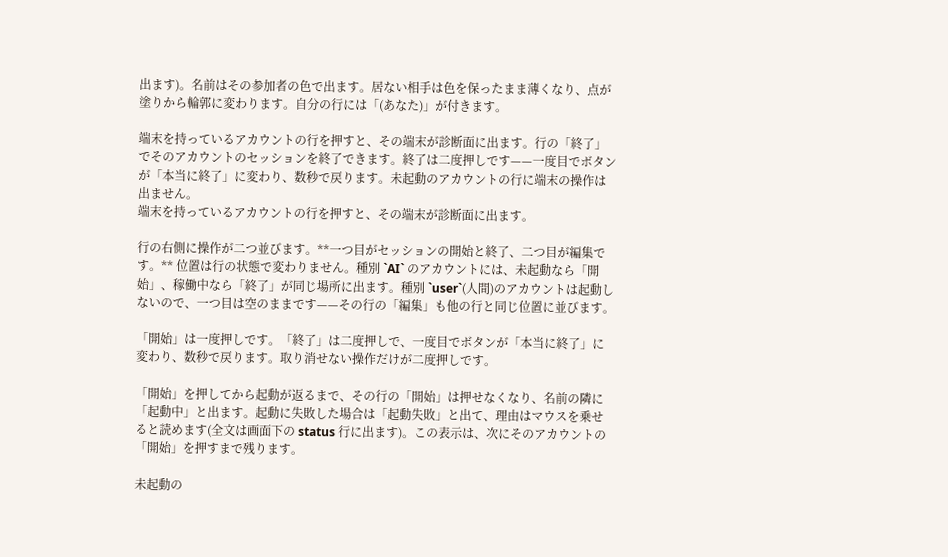出ます)。名前はその参加者の色で出ます。居ない相手は色を保ったまま薄くなり、点が塗りから輪郭に変わります。自分の行には「(あなた)」が付きます。

端末を持っているアカウントの行を押すと、その端末が診断面に出ます。行の「終了」でそのアカウントのセッションを終了できます。終了は二度押しです——一度目でボタンが「本当に終了」に変わり、数秒で戻ります。未起動のアカウントの行に端末の操作は出ません。
端末を持っているアカウントの行を押すと、その端末が診断面に出ます。

行の右側に操作が二つ並びます。**一つ目がセッションの開始と終了、二つ目が編集です。** 位置は行の状態で変わりません。種別 `AI` のアカウントには、未起動なら「開始」、稼働中なら「終了」が同じ場所に出ます。種別 `user`(人間)のアカウントは起動しないので、一つ目は空のままです——その行の「編集」も他の行と同じ位置に並びます。

「開始」は一度押しです。「終了」は二度押しで、一度目でボタンが「本当に終了」に変わり、数秒で戻ります。取り消せない操作だけが二度押しです。

「開始」を押してから起動が返るまで、その行の「開始」は押せなくなり、名前の隣に「起動中」と出ます。起動に失敗した場合は「起動失敗」と出て、理由はマウスを乗せると読めます(全文は画面下の status 行に出ます)。この表示は、次にそのアカウントの「開始」を押すまで残ります。

未起動の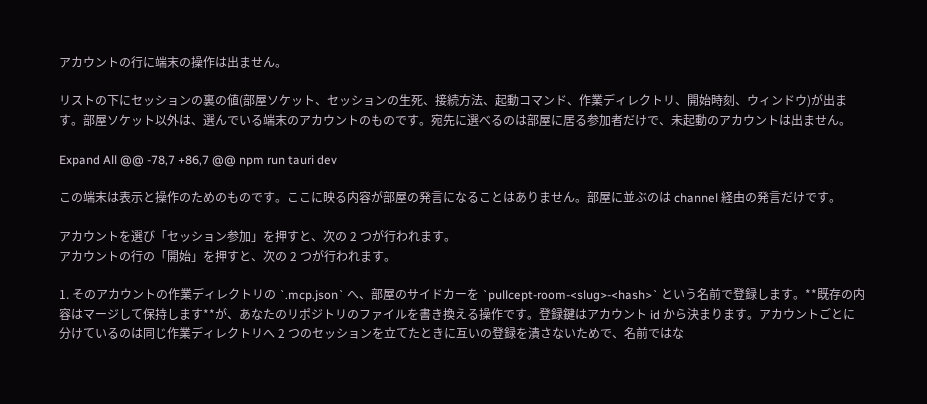アカウントの行に端末の操作は出ません。

リストの下にセッションの裏の値(部屋ソケット、セッションの生死、接続方法、起動コマンド、作業ディレクトリ、開始時刻、ウィンドウ)が出ます。部屋ソケット以外は、選んでいる端末のアカウントのものです。宛先に選べるのは部屋に居る参加者だけで、未起動のアカウントは出ません。

Expand All @@ -78,7 +86,7 @@ npm run tauri dev

この端末は表示と操作のためのものです。ここに映る内容が部屋の発言になることはありません。部屋に並ぶのは channel 経由の発言だけです。

アカウントを選び「セッション参加」を押すと、次の 2 つが行われます。
アカウントの行の「開始」を押すと、次の 2 つが行われます。

1. そのアカウントの作業ディレクトリの `.mcp.json` へ、部屋のサイドカーを `pullcept-room-<slug>-<hash>` という名前で登録します。**既存の内容はマージして保持します**が、あなたのリポジトリのファイルを書き換える操作です。登録鍵はアカウント id から決まります。アカウントごとに分けているのは同じ作業ディレクトリへ 2 つのセッションを立てたときに互いの登録を潰さないためで、名前ではな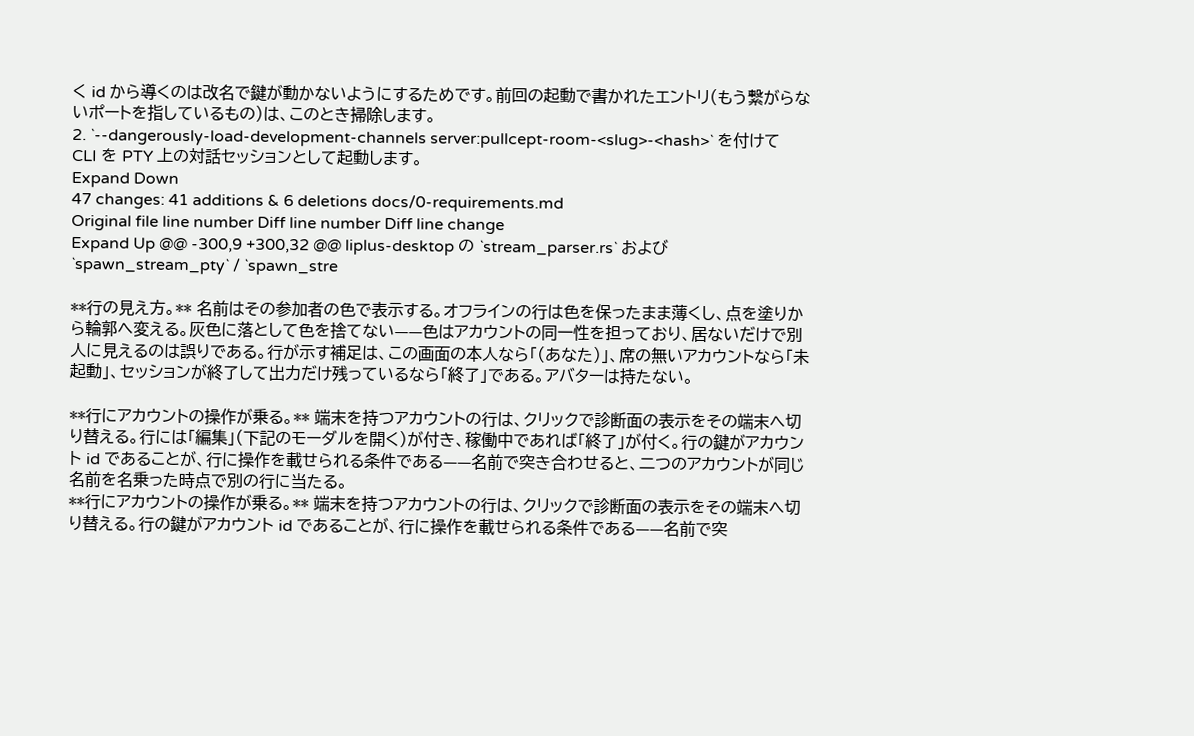く id から導くのは改名で鍵が動かないようにするためです。前回の起動で書かれたエントリ(もう繋がらないポートを指しているもの)は、このとき掃除します。
2. `--dangerously-load-development-channels server:pullcept-room-<slug>-<hash>` を付けて CLI を PTY 上の対話セッションとして起動します。
Expand Down
47 changes: 41 additions & 6 deletions docs/0-requirements.md
Original file line number Diff line number Diff line change
Expand Up @@ -300,9 +300,32 @@ liplus-desktop の `stream_parser.rs` および `spawn_stream_pty` / `spawn_stre

**行の見え方。** 名前はその参加者の色で表示する。オフラインの行は色を保ったまま薄くし、点を塗りから輪郭へ変える。灰色に落として色を捨てない——色はアカウントの同一性を担っており、居ないだけで別人に見えるのは誤りである。行が示す補足は、この画面の本人なら「(あなた)」、席の無いアカウントなら「未起動」、セッションが終了して出力だけ残っているなら「終了」である。アバターは持たない。

**行にアカウントの操作が乗る。** 端末を持つアカウントの行は、クリックで診断面の表示をその端末へ切り替える。行には「編集」(下記のモーダルを開く)が付き、稼働中であれば「終了」が付く。行の鍵がアカウント id であることが、行に操作を載せられる条件である——名前で突き合わせると、二つのアカウントが同じ名前を名乗った時点で別の行に当たる。
**行にアカウントの操作が乗る。** 端末を持つアカウントの行は、クリックで診断面の表示をその端末へ切り替える。行の鍵がアカウント id であることが、行に操作を載せられる条件である——名前で突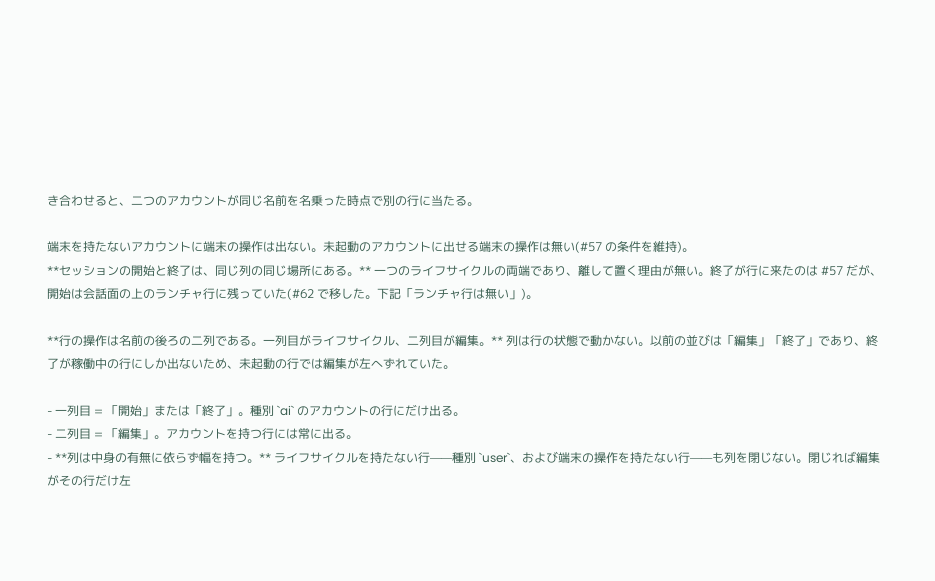き合わせると、二つのアカウントが同じ名前を名乗った時点で別の行に当たる。

端末を持たないアカウントに端末の操作は出ない。未起動のアカウントに出せる端末の操作は無い(#57 の条件を維持)。
**セッションの開始と終了は、同じ列の同じ場所にある。** 一つのライフサイクルの両端であり、離して置く理由が無い。終了が行に来たのは #57 だが、開始は会話面の上のランチャ行に残っていた(#62 で移した。下記「ランチャ行は無い」)。

**行の操作は名前の後ろの二列である。一列目がライフサイクル、二列目が編集。** 列は行の状態で動かない。以前の並びは「編集」「終了」であり、終了が稼働中の行にしか出ないため、未起動の行では編集が左へずれていた。

- 一列目 = 「開始」または「終了」。種別 `ai` のアカウントの行にだけ出る。
- 二列目 = 「編集」。アカウントを持つ行には常に出る。
- **列は中身の有無に依らず幅を持つ。** ライフサイクルを持たない行——種別 `user`、および端末の操作を持たない行——も列を閉じない。閉じれば編集がその行だけ左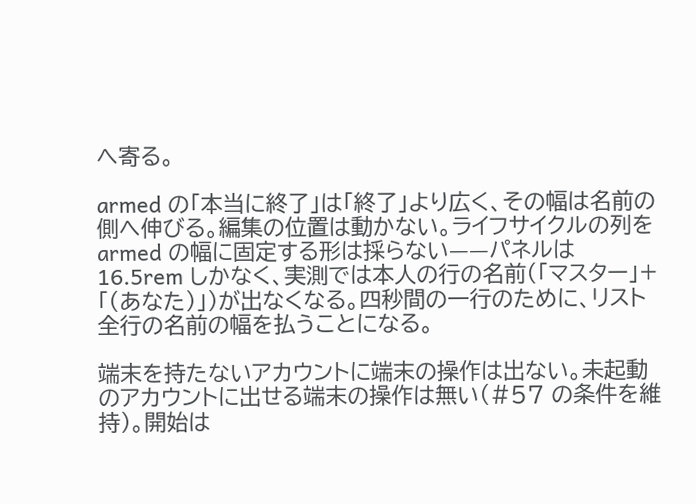へ寄る。

armed の「本当に終了」は「終了」より広く、その幅は名前の側へ伸びる。編集の位置は動かない。ライフサイクルの列を armed の幅に固定する形は採らない——パネルは 16.5rem しかなく、実測では本人の行の名前(「マスター」+「(あなた)」)が出なくなる。四秒間の一行のために、リスト全行の名前の幅を払うことになる。

端末を持たないアカウントに端末の操作は出ない。未起動のアカウントに出せる端末の操作は無い(#57 の条件を維持)。開始は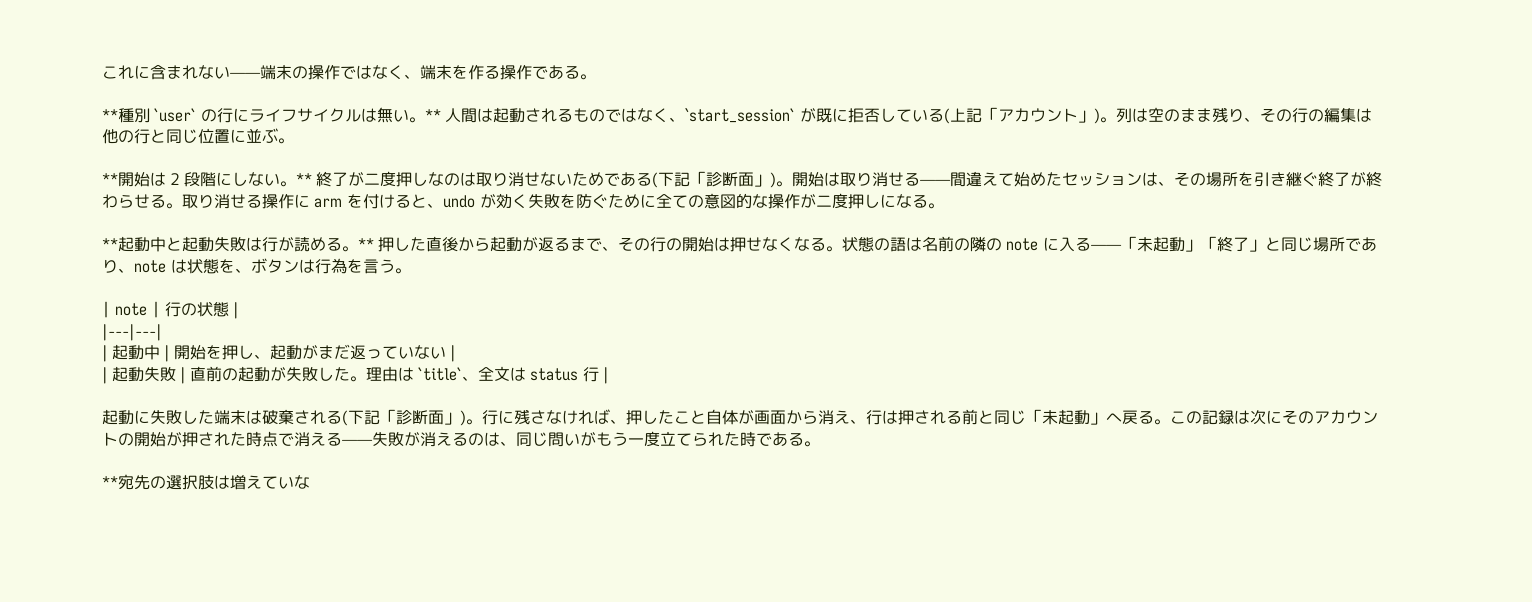これに含まれない——端末の操作ではなく、端末を作る操作である。

**種別 `user` の行にライフサイクルは無い。** 人間は起動されるものではなく、`start_session` が既に拒否している(上記「アカウント」)。列は空のまま残り、その行の編集は他の行と同じ位置に並ぶ。

**開始は 2 段階にしない。** 終了が二度押しなのは取り消せないためである(下記「診断面」)。開始は取り消せる——間違えて始めたセッションは、その場所を引き継ぐ終了が終わらせる。取り消せる操作に arm を付けると、undo が効く失敗を防ぐために全ての意図的な操作が二度押しになる。

**起動中と起動失敗は行が読める。** 押した直後から起動が返るまで、その行の開始は押せなくなる。状態の語は名前の隣の note に入る——「未起動」「終了」と同じ場所であり、note は状態を、ボタンは行為を言う。

| note | 行の状態 |
|---|---|
| 起動中 | 開始を押し、起動がまだ返っていない |
| 起動失敗 | 直前の起動が失敗した。理由は `title`、全文は status 行 |

起動に失敗した端末は破棄される(下記「診断面」)。行に残さなければ、押したこと自体が画面から消え、行は押される前と同じ「未起動」へ戻る。この記録は次にそのアカウントの開始が押された時点で消える——失敗が消えるのは、同じ問いがもう一度立てられた時である。

**宛先の選択肢は増えていな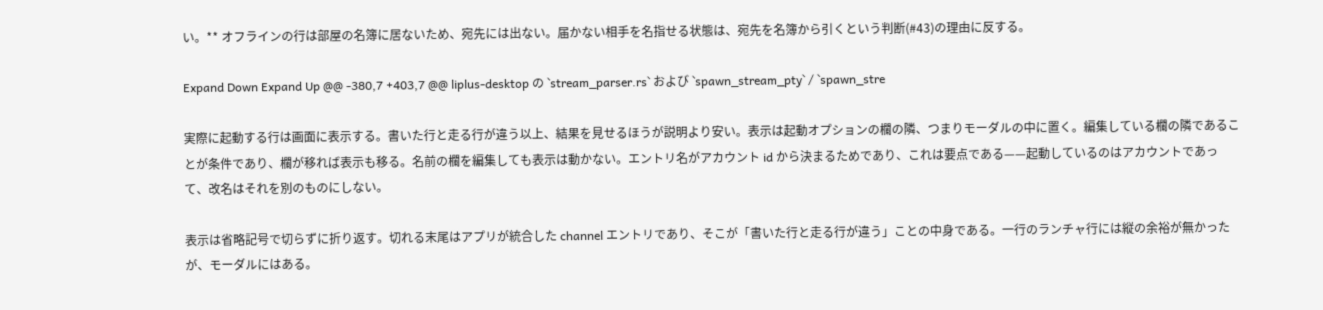い。** オフラインの行は部屋の名簿に居ないため、宛先には出ない。届かない相手を名指せる状態は、宛先を名簿から引くという判断(#43)の理由に反する。

Expand Down Expand Up @@ -380,7 +403,7 @@ liplus-desktop の `stream_parser.rs` および `spawn_stream_pty` / `spawn_stre

実際に起動する行は画面に表示する。書いた行と走る行が違う以上、結果を見せるほうが説明より安い。表示は起動オプションの欄の隣、つまりモーダルの中に置く。編集している欄の隣であることが条件であり、欄が移れば表示も移る。名前の欄を編集しても表示は動かない。エントリ名がアカウント id から決まるためであり、これは要点である——起動しているのはアカウントであって、改名はそれを別のものにしない。

表示は省略記号で切らずに折り返す。切れる末尾はアプリが統合した channel エントリであり、そこが「書いた行と走る行が違う」ことの中身である。一行のランチャ行には縦の余裕が無かったが、モーダルにはある。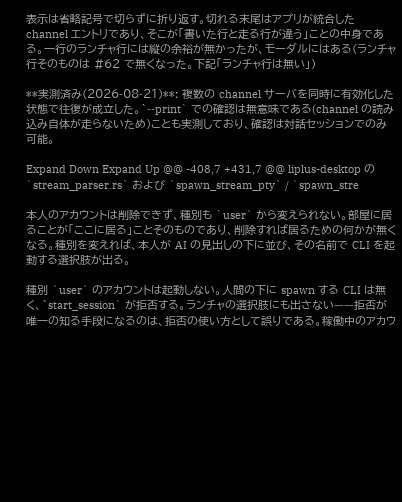表示は省略記号で切らずに折り返す。切れる末尾はアプリが統合した channel エントリであり、そこが「書いた行と走る行が違う」ことの中身である。一行のランチャ行には縦の余裕が無かったが、モーダルにはある(ランチャ行そのものは #62 で無くなった。下記「ランチャ行は無い」)

**実測済み(2026-08-21)**: 複数の channel サーバを同時に有効化した状態で往復が成立した。`--print` での確認は無意味である(channel の読み込み自体が走らないため)ことも実測しており、確認は対話セッションでのみ可能。

Expand Down Expand Up @@ -408,7 +431,7 @@ liplus-desktop の `stream_parser.rs` および `spawn_stream_pty` / `spawn_stre

本人のアカウントは削除できず、種別も `user` から変えられない。部屋に居ることが「ここに居る」ことそのものであり、削除すれば居るための何かが無くなる。種別を変えれば、本人が AI の見出しの下に並び、その名前で CLI を起動する選択肢が出る。

種別 `user` のアカウントは起動しない。人間の下に spawn する CLI は無く、`start_session` が拒否する。ランチャの選択肢にも出さない——拒否が唯一の知る手段になるのは、拒否の使い方として誤りである。稼働中のアカウ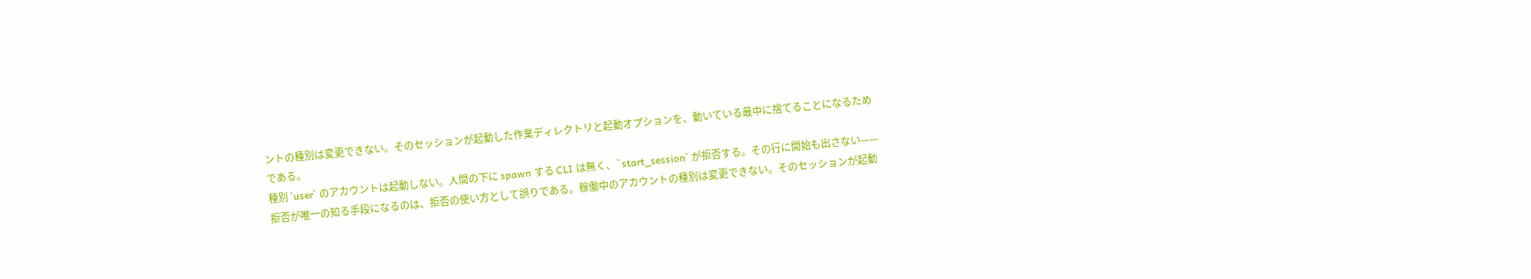ントの種別は変更できない。そのセッションが起動した作業ディレクトリと起動オプションを、動いている最中に捨てることになるためである。
種別 `user` のアカウントは起動しない。人間の下に spawn する CLI は無く、`start_session` が拒否する。その行に開始も出さない——拒否が唯一の知る手段になるのは、拒否の使い方として誤りである。稼働中のアカウントの種別は変更できない。そのセッションが起動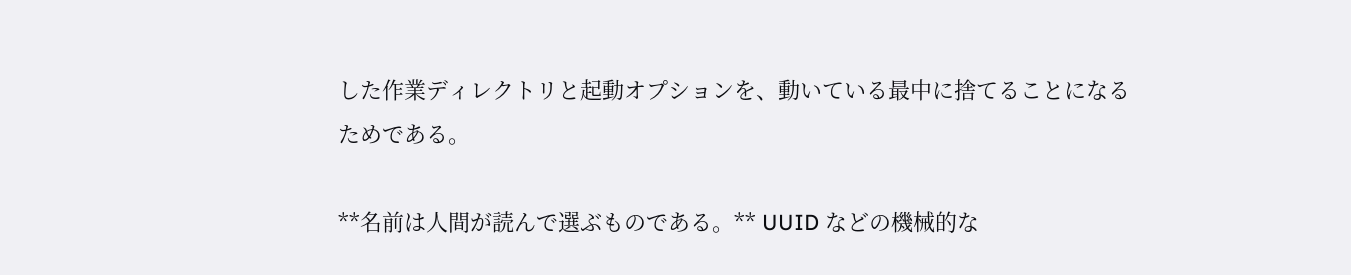した作業ディレクトリと起動オプションを、動いている最中に捨てることになるためである。

**名前は人間が読んで選ぶものである。** UUID などの機械的な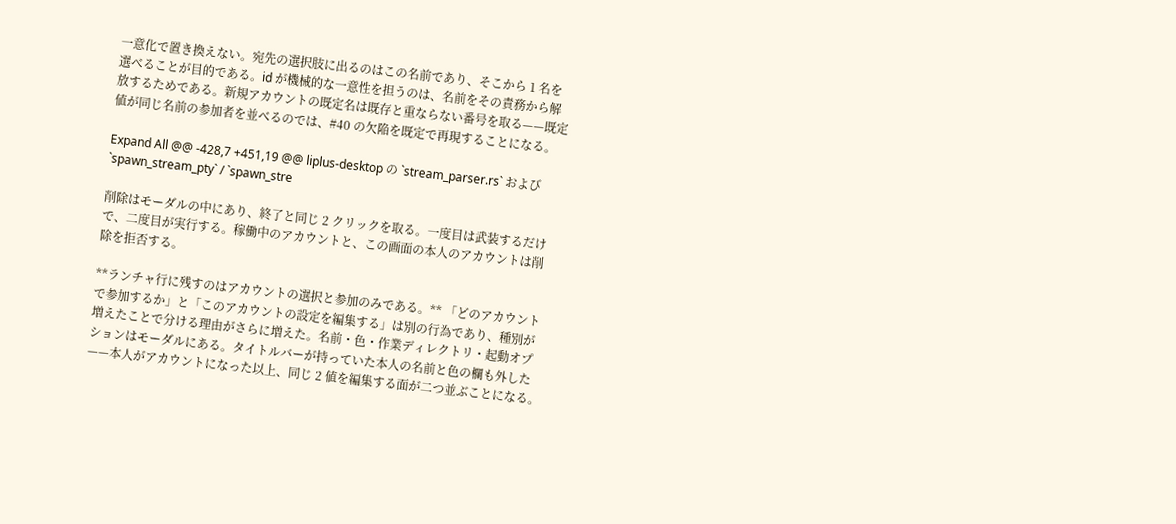一意化で置き換えない。宛先の選択肢に出るのはこの名前であり、そこから 1 名を選べることが目的である。id が機械的な一意性を担うのは、名前をその責務から解放するためである。新規アカウントの既定名は既存と重ならない番号を取る——既定値が同じ名前の参加者を並べるのでは、#40 の欠陥を既定で再現することになる。

Expand All @@ -428,7 +451,19 @@ liplus-desktop の `stream_parser.rs` および `spawn_stream_pty` / `spawn_stre

削除はモーダルの中にあり、終了と同じ 2 クリックを取る。一度目は武装するだけで、二度目が実行する。稼働中のアカウントと、この画面の本人のアカウントは削除を拒否する。

**ランチャ行に残すのはアカウントの選択と参加のみである。** 「どのアカウントで参加するか」と「このアカウントの設定を編集する」は別の行為であり、種別が増えたことで分ける理由がさらに増えた。名前・色・作業ディレクトリ・起動オプションはモーダルにある。タイトルバーが持っていた本人の名前と色の欄も外した——本人がアカウントになった以上、同じ 2 値を編集する面が二つ並ぶことになる。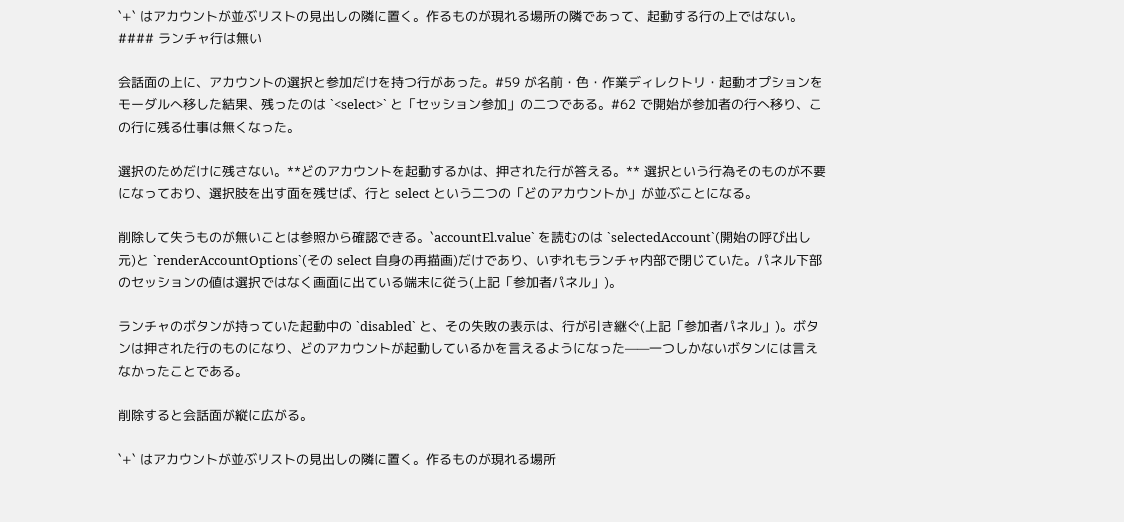`+` はアカウントが並ぶリストの見出しの隣に置く。作るものが現れる場所の隣であって、起動する行の上ではない。
#### ランチャ行は無い

会話面の上に、アカウントの選択と参加だけを持つ行があった。#59 が名前・色・作業ディレクトリ・起動オプションをモーダルへ移した結果、残ったのは `<select>` と「セッション参加」の二つである。#62 で開始が参加者の行へ移り、この行に残る仕事は無くなった。

選択のためだけに残さない。**どのアカウントを起動するかは、押された行が答える。** 選択という行為そのものが不要になっており、選択肢を出す面を残せば、行と select という二つの「どのアカウントか」が並ぶことになる。

削除して失うものが無いことは参照から確認できる。`accountEl.value` を読むのは `selectedAccount`(開始の呼び出し元)と `renderAccountOptions`(その select 自身の再描画)だけであり、いずれもランチャ内部で閉じていた。パネル下部のセッションの値は選択ではなく画面に出ている端末に従う(上記「参加者パネル」)。

ランチャのボタンが持っていた起動中の `disabled` と、その失敗の表示は、行が引き継ぐ(上記「参加者パネル」)。ボタンは押された行のものになり、どのアカウントが起動しているかを言えるようになった——一つしかないボタンには言えなかったことである。

削除すると会話面が縦に広がる。

`+` はアカウントが並ぶリストの見出しの隣に置く。作るものが現れる場所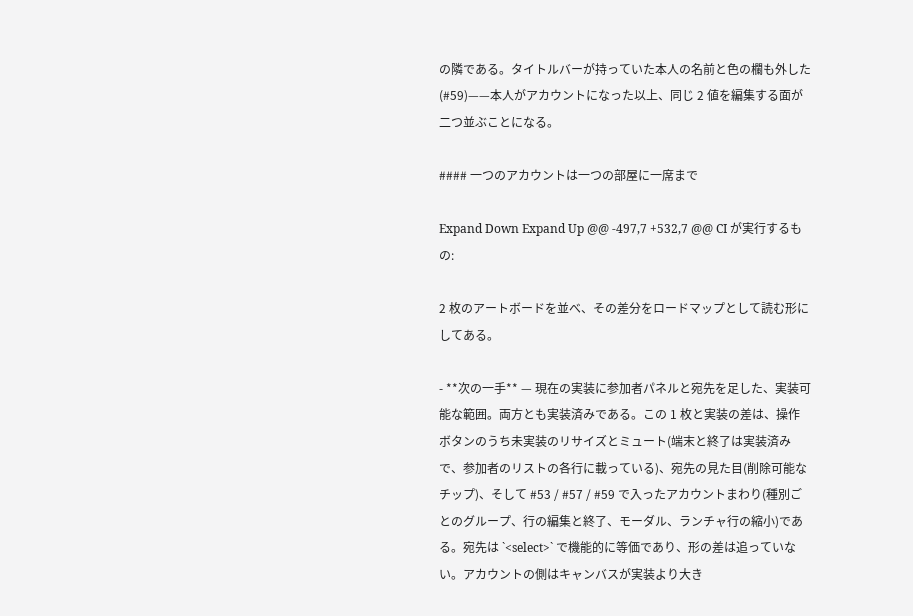の隣である。タイトルバーが持っていた本人の名前と色の欄も外した(#59)——本人がアカウントになった以上、同じ 2 値を編集する面が二つ並ぶことになる。

#### 一つのアカウントは一つの部屋に一席まで

Expand Down Expand Up @@ -497,7 +532,7 @@ CI が実行するもの:

2 枚のアートボードを並べ、その差分をロードマップとして読む形にしてある。

- **次の一手** — 現在の実装に参加者パネルと宛先を足した、実装可能な範囲。両方とも実装済みである。この 1 枚と実装の差は、操作ボタンのうち未実装のリサイズとミュート(端末と終了は実装済みで、参加者のリストの各行に載っている)、宛先の見た目(削除可能なチップ)、そして #53 / #57 / #59 で入ったアカウントまわり(種別ごとのグループ、行の編集と終了、モーダル、ランチャ行の縮小)である。宛先は `<select>` で機能的に等価であり、形の差は追っていない。アカウントの側はキャンバスが実装より大き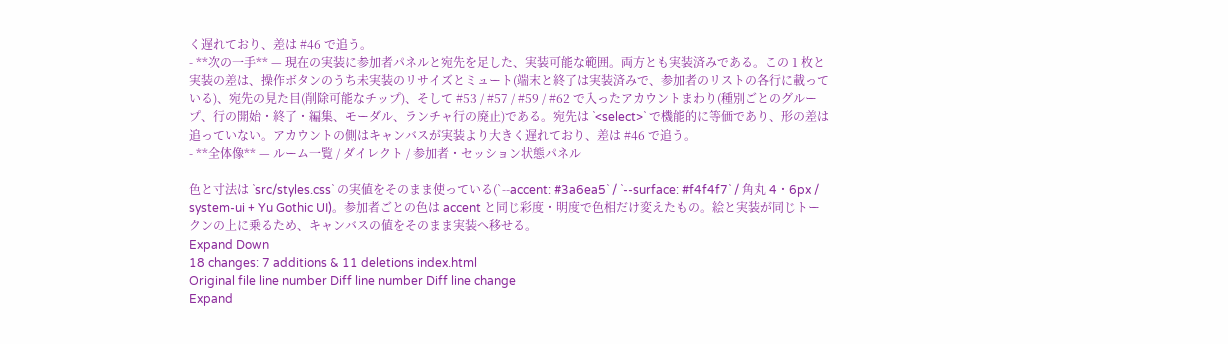く遅れており、差は #46 で追う。
- **次の一手** — 現在の実装に参加者パネルと宛先を足した、実装可能な範囲。両方とも実装済みである。この 1 枚と実装の差は、操作ボタンのうち未実装のリサイズとミュート(端末と終了は実装済みで、参加者のリストの各行に載っている)、宛先の見た目(削除可能なチップ)、そして #53 / #57 / #59 / #62 で入ったアカウントまわり(種別ごとのグループ、行の開始・終了・編集、モーダル、ランチャ行の廃止)である。宛先は `<select>` で機能的に等価であり、形の差は追っていない。アカウントの側はキャンバスが実装より大きく遅れており、差は #46 で追う。
- **全体像** — ルーム一覧 / ダイレクト / 参加者・セッション状態パネル

色と寸法は `src/styles.css` の実値をそのまま使っている(`--accent: #3a6ea5` / `--surface: #f4f4f7` / 角丸 4・6px / system-ui + Yu Gothic UI)。参加者ごとの色は accent と同じ彩度・明度で色相だけ変えたもの。絵と実装が同じトークンの上に乗るため、キャンバスの値をそのまま実装へ移せる。
Expand Down
18 changes: 7 additions & 11 deletions index.html
Original file line number Diff line number Diff line change
Expand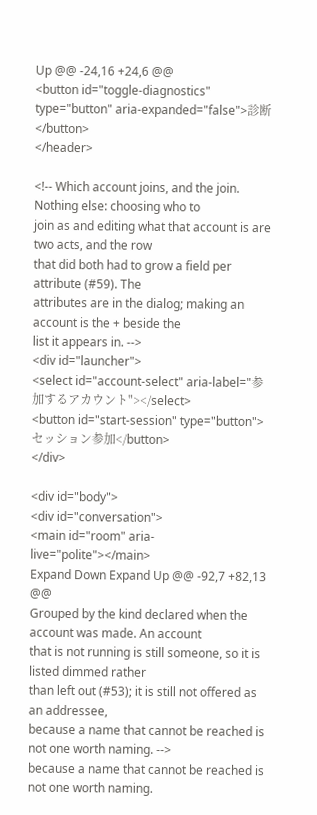Up @@ -24,16 +24,6 @@
<button id="toggle-diagnostics" type="button" aria-expanded="false">診断</button>
</header>

<!-- Which account joins, and the join. Nothing else: choosing who to
join as and editing what that account is are two acts, and the row
that did both had to grow a field per attribute (#59). The
attributes are in the dialog; making an account is the + beside the
list it appears in. -->
<div id="launcher">
<select id="account-select" aria-label="参加するアカウント"></select>
<button id="start-session" type="button">セッション参加</button>
</div>

<div id="body">
<div id="conversation">
<main id="room" aria-live="polite"></main>
Expand Down Expand Up @@ -92,7 +82,13 @@
Grouped by the kind declared when the account was made. An account
that is not running is still someone, so it is listed dimmed rather
than left out (#53); it is still not offered as an addressee,
because a name that cannot be reached is not one worth naming. -->
because a name that cannot be reached is not one worth naming.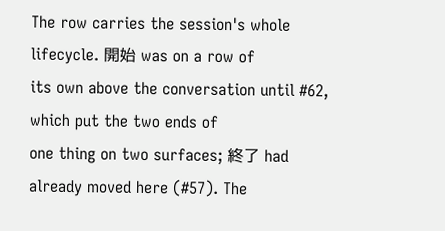The row carries the session's whole lifecycle. 開始 was on a row of
its own above the conversation until #62, which put the two ends of
one thing on two surfaces; 終了 had already moved here (#57). The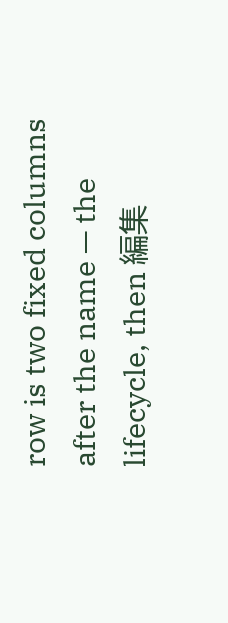row is two fixed columns after the name — the lifecycle, then 編集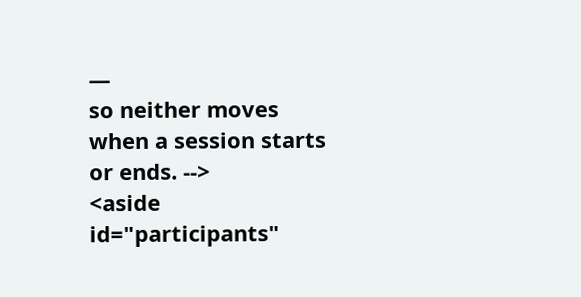—
so neither moves when a session starts or ends. -->
<aside id="participants"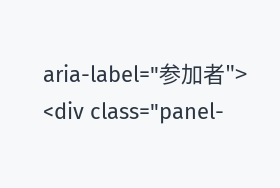aria-label="参加者">
<div class="panel-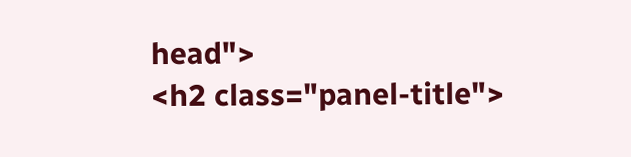head">
<h2 class="panel-title">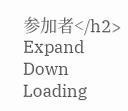参加者</h2>
Expand Down
Loading